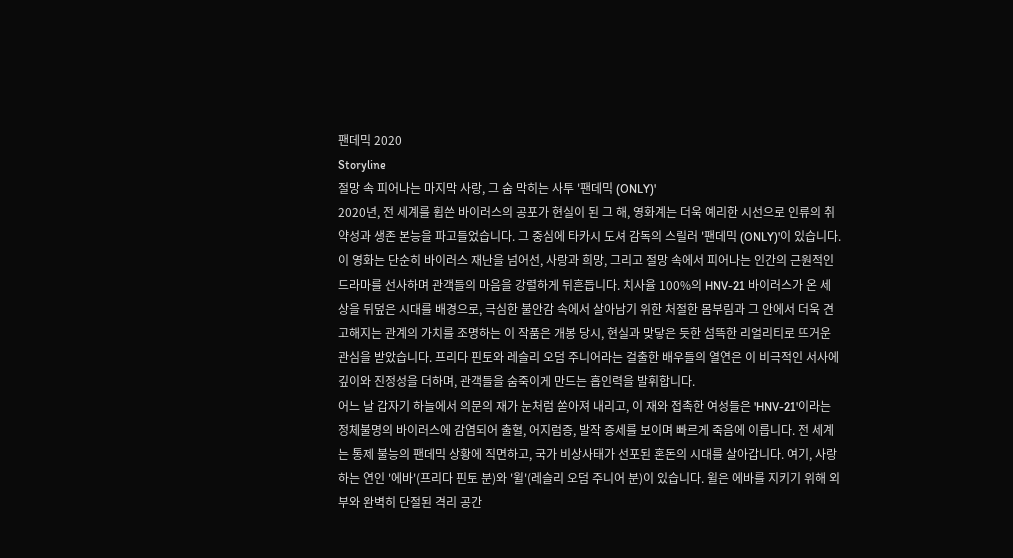팬데믹 2020
Storyline
절망 속 피어나는 마지막 사랑, 그 숨 막히는 사투 '팬데믹 (ONLY)'
2020년, 전 세계를 휩쓴 바이러스의 공포가 현실이 된 그 해, 영화계는 더욱 예리한 시선으로 인류의 취약성과 생존 본능을 파고들었습니다. 그 중심에 타카시 도셔 감독의 스릴러 '팬데믹 (ONLY)'이 있습니다. 이 영화는 단순히 바이러스 재난을 넘어선, 사랑과 희망, 그리고 절망 속에서 피어나는 인간의 근원적인 드라마를 선사하며 관객들의 마음을 강렬하게 뒤흔듭니다. 치사율 100%의 HNV-21 바이러스가 온 세상을 뒤덮은 시대를 배경으로, 극심한 불안감 속에서 살아남기 위한 처절한 몸부림과 그 안에서 더욱 견고해지는 관계의 가치를 조명하는 이 작품은 개봉 당시, 현실과 맞닿은 듯한 섬뜩한 리얼리티로 뜨거운 관심을 받았습니다. 프리다 핀토와 레슬리 오덤 주니어라는 걸출한 배우들의 열연은 이 비극적인 서사에 깊이와 진정성을 더하며, 관객들을 숨죽이게 만드는 흡인력을 발휘합니다.
어느 날 갑자기 하늘에서 의문의 재가 눈처럼 쏟아져 내리고, 이 재와 접촉한 여성들은 'HNV-21'이라는 정체불명의 바이러스에 감염되어 출혈, 어지럼증, 발작 증세를 보이며 빠르게 죽음에 이릅니다. 전 세계는 통제 불능의 팬데믹 상황에 직면하고, 국가 비상사태가 선포된 혼돈의 시대를 살아갑니다. 여기, 사랑하는 연인 '에바'(프리다 핀토 분)와 '윌'(레슬리 오덤 주니어 분)이 있습니다. 윌은 에바를 지키기 위해 외부와 완벽히 단절된 격리 공간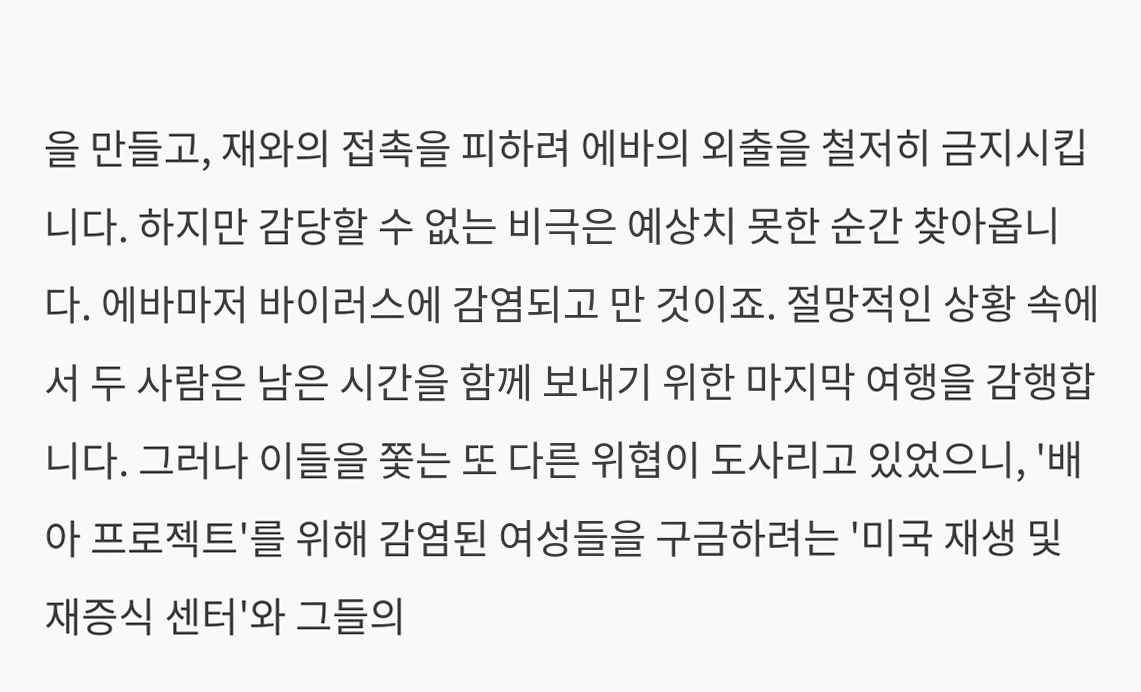을 만들고, 재와의 접촉을 피하려 에바의 외출을 철저히 금지시킵니다. 하지만 감당할 수 없는 비극은 예상치 못한 순간 찾아옵니다. 에바마저 바이러스에 감염되고 만 것이죠. 절망적인 상황 속에서 두 사람은 남은 시간을 함께 보내기 위한 마지막 여행을 감행합니다. 그러나 이들을 쫓는 또 다른 위협이 도사리고 있었으니, '배아 프로젝트'를 위해 감염된 여성들을 구금하려는 '미국 재생 및 재증식 센터'와 그들의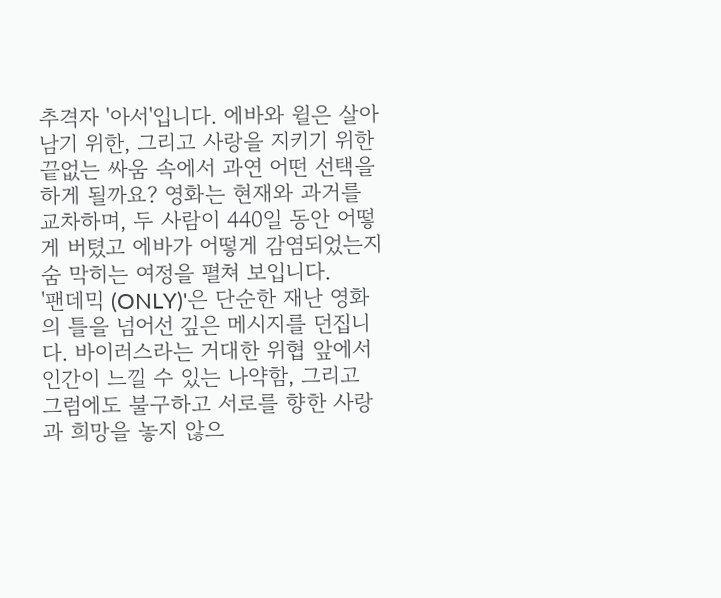추격자 '아서'입니다. 에바와 윌은 살아남기 위한, 그리고 사랑을 지키기 위한 끝없는 싸움 속에서 과연 어떤 선택을 하게 될까요? 영화는 현재와 과거를 교차하며, 두 사람이 440일 동안 어떻게 버텼고 에바가 어떻게 감염되었는지 숨 막히는 여정을 펼쳐 보입니다.
'팬데믹 (ONLY)'은 단순한 재난 영화의 틀을 넘어선 깊은 메시지를 던집니다. 바이러스라는 거대한 위협 앞에서 인간이 느낄 수 있는 나약함, 그리고 그럼에도 불구하고 서로를 향한 사랑과 희망을 놓지 않으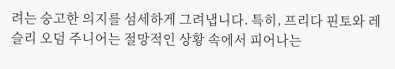려는 숭고한 의지를 섬세하게 그려냅니다. 특히, 프리다 핀토와 레슬리 오덤 주니어는 절망적인 상황 속에서 피어나는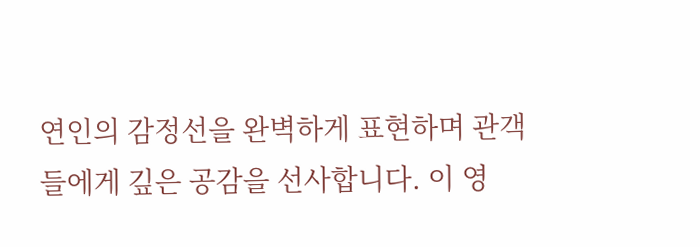연인의 감정선을 완벽하게 표현하며 관객들에게 깊은 공감을 선사합니다. 이 영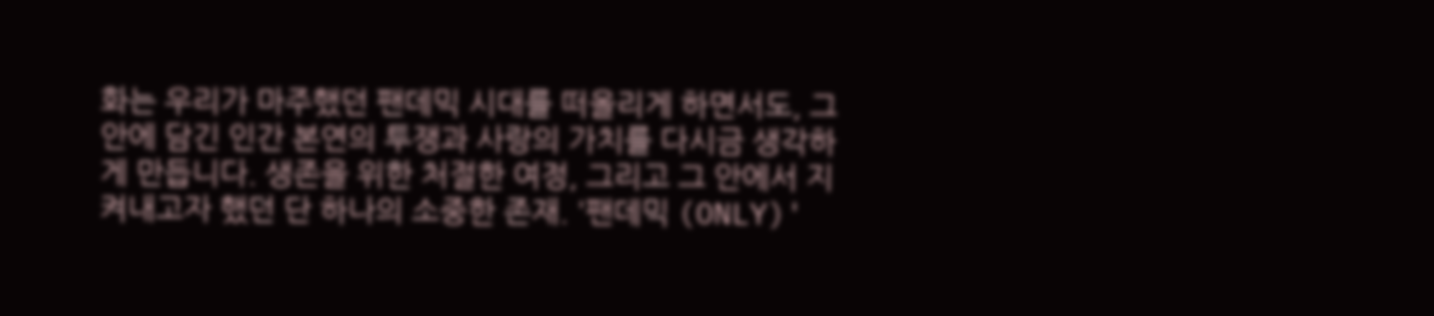화는 우리가 마주했던 팬데믹 시대를 떠올리게 하면서도, 그 안에 담긴 인간 본연의 투쟁과 사랑의 가치를 다시금 생각하게 만듭니다. 생존을 위한 처절한 여정, 그리고 그 안에서 지켜내고자 했던 단 하나의 소중한 존재. '팬데믹 (ONLY)'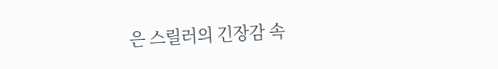은 스릴러의 긴장감 속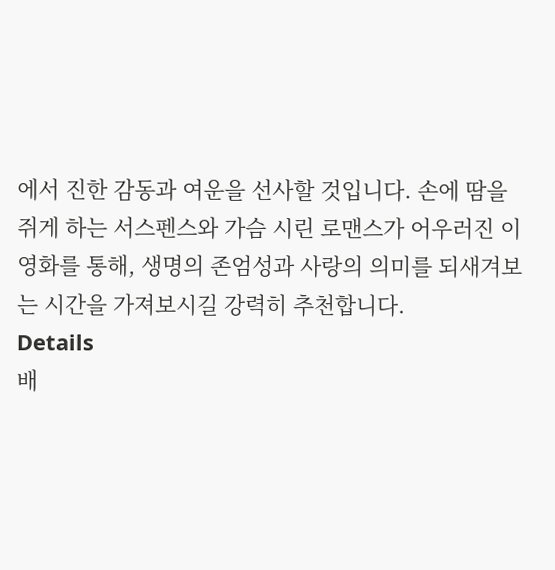에서 진한 감동과 여운을 선사할 것입니다. 손에 땀을 쥐게 하는 서스펜스와 가슴 시린 로맨스가 어우러진 이 영화를 통해, 생명의 존엄성과 사랑의 의미를 되새겨보는 시간을 가져보시길 강력히 추천합니다.
Details
배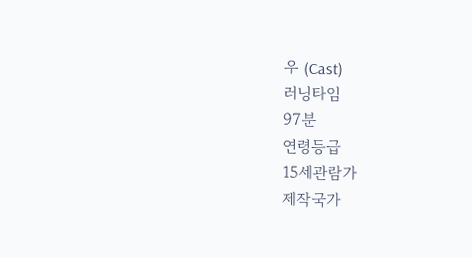우 (Cast)
러닝타임
97분
연령등급
15세관람가
제작국가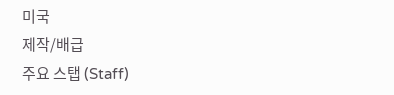미국
제작/배급
주요 스탭 (Staff)